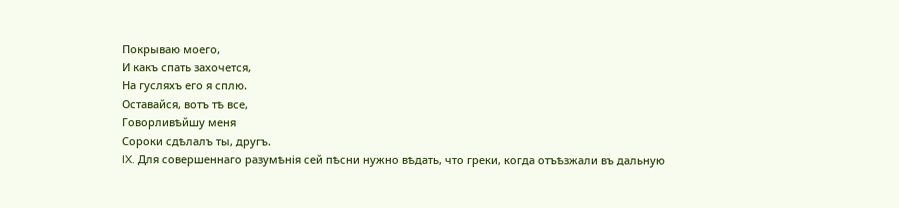Покрываю моего,
И какъ спать захочется,
На гусляхъ его я сплю.
Оставайся, вотъ тѣ все,
Говорливѣйшу меня
Сороки сдѣлалъ ты, другъ.
IX. Для совершеннаго разумѣнія сей пѣсни нужно вѣдать, что греки, когда отъѣзжали въ дальную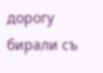дорогу бирали съ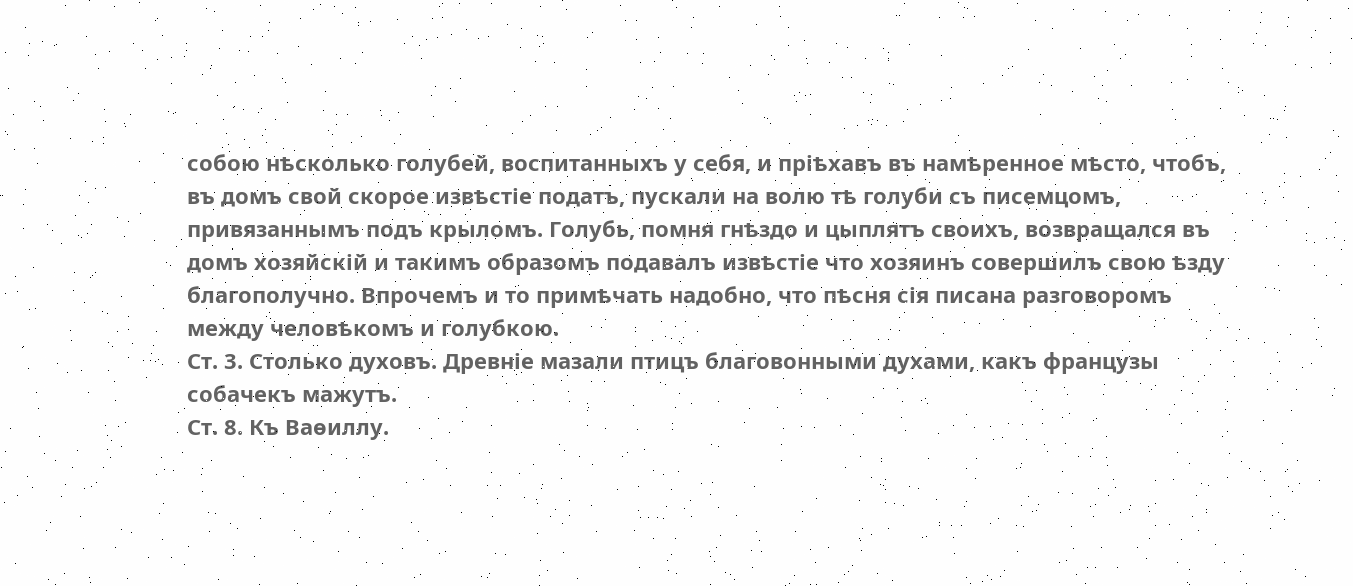собою нѣсколько голубей, воспитанныхъ у себя, и пріѣхавъ въ намѣренное мѣсто, чтобъ, въ домъ свой скорое извѣстіе податъ, пускали на волю тѣ голуби съ писемцомъ, привязаннымъ подъ крыломъ. Голубь, помня гнѣздо и цыплятъ своихъ, возвращался въ домъ хозяйскій и такимъ образомъ подавалъ извѣстіе что хозяинъ совершилъ свою ѣзду благополучно. Впрочемъ и то примѣчать надобно, что пѣсня сія писана разговоромъ между человѣкомъ и голубкою.
Ст. 3. Столько духовъ. Древніе мазали птицъ благовонными духами, какъ французы собачекъ мажутъ.
Ст. 8. Къ Ваѳиллу.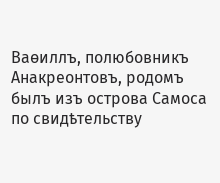Ваѳиллъ, полюбовникъ Анакреонтовъ, родомъ былъ изъ острова Самоса по свидѣтельству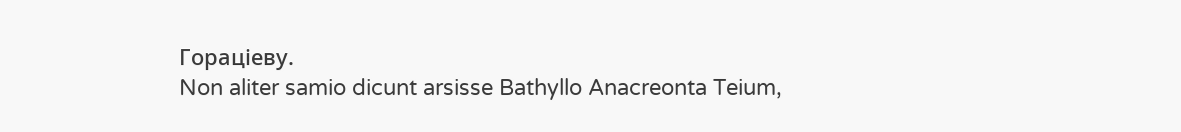Гораціеву.
Non aliter samio dicunt arsisse Bathyllo Anacreonta Teium,